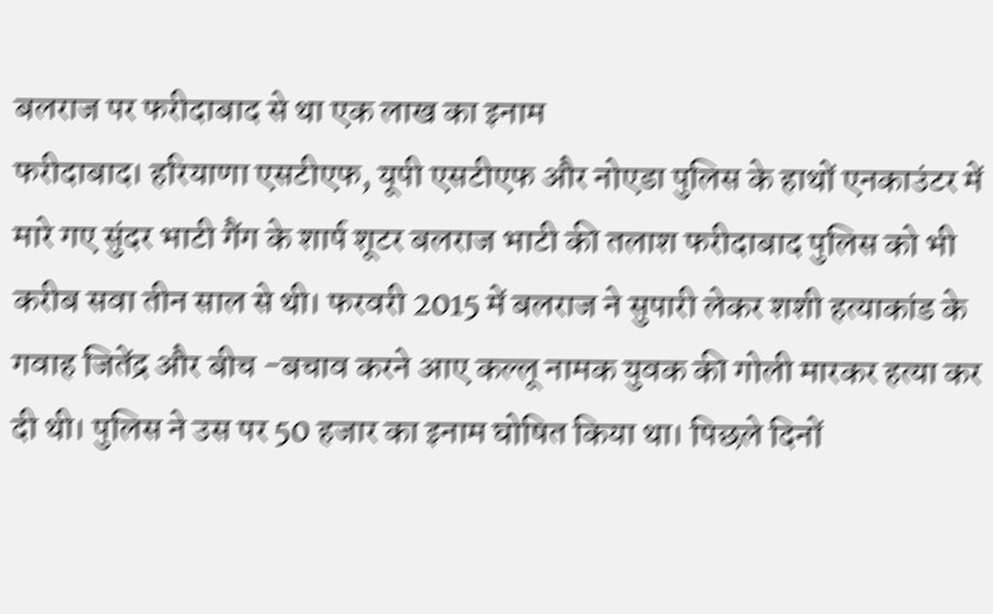बलराज पर फरीदाबाद से था एक लाख का इनाम
फरीदाबाद। हरियाणा एसटीएफ, यूपी एसटीएफ और नोएडा पुलिस के हाथों एनकाउंटर में मारे गए सुंदर भाटी गैंग के शार्प शूटर बलराज भाटी की तलाश फरीदाबाद पुलिस को भी करीब सवा तीन साल से थी। फरवरी 2015 में बलराज ने सुपारी लेकर शशी हत्याकांड के गवाह जितेंद्र और बीच -बचाव करने आए कल्लू नामक युवक की गोली मारकर हत्या कर दी थी। पुलिस ने उस पर 50 हजार का इनाम घोषित किया था। पिछले दिनों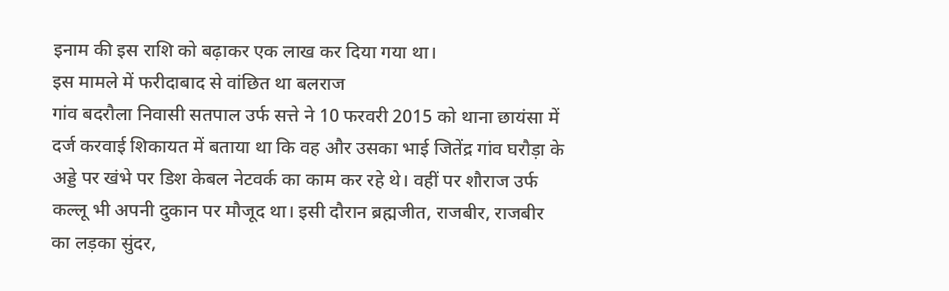इनाम की इस राशि को बढ़ाकर एक लाख कर दिया गया था।
इस मामले में फरीदाबाद से वांछित था बलराज
गांव बदरौला निवासी सतपाल उर्फ सत्ते ने 10 फरवरी 2015 को थाना छायंसा में दर्ज करवाई शिकायत में बताया था कि वह और उसका भाई जितेंद्र गांव घरौड़ा के अड्डे पर खंभे पर डिश केबल नेटवर्क का काम कर रहे थे। वहीं पर शौराज उर्फ कल्लू भी अपनी दुकान पर मौजूद था। इसी दौरान ब्रह्मजीत, राजबीर, राजबीर का लड़का सुंदर,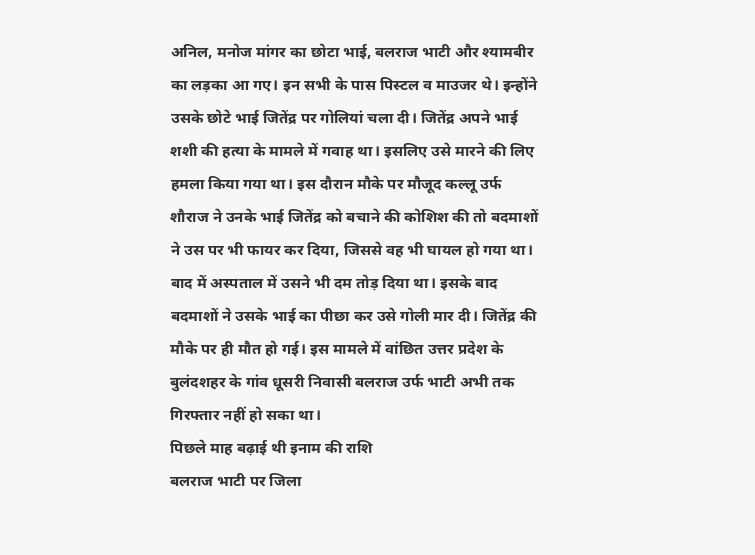अनिल, मनोज मांगर का छोटा भाई, बलराज भाटी और श्यामबीर का लड़का आ गए। इन सभी के पास पिस्टल व माउजर थे। इन्होंने उसके छोटे भाई जितेंद्र पर गोलियां चला दी। जितेंद्र अपने भाई शशी की हत्या के मामले में गवाह था। इसलिए उसे मारने की लिए हमला किया गया था। इस दौरान मौके पर मौजूद कल्लू उर्फ शौराज ने उनके भाई जितेंद्र को बचाने की कोशिश की तो बदमाशों ने उस पर भी फायर कर दिया, जिससे वह भी घायल हो गया था। बाद में अस्पताल में उसने भी दम तोड़ दिया था। इसके बाद बदमाशों ने उसके भाई का पीछा कर उसे गोली मार दी। जितेंद्र की मौके पर ही मौत हो गई। इस मामले में वांछित उत्तर प्रदेश के बुलंदशहर के गांव धूसरी निवासी बलराज उर्फ भाटी अभी तक गिरफ्तार नहीं हो सका था।
पिछले माह बढ़ाई थी इनाम की राशि
बलराज भाटी पर जिला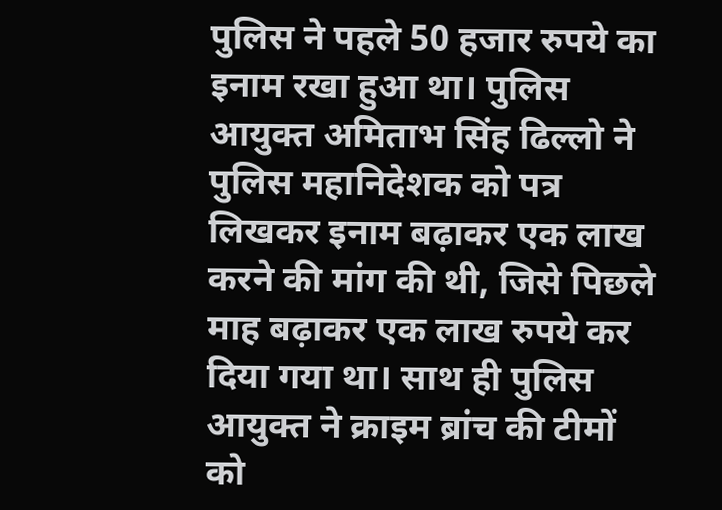पुलिस ने पहले 50 हजार रुपये का इनाम रखा हुआ था। पुलिस आयुक्त अमिताभ सिंह ढिल्लो ने पुलिस महानिदेशक को पत्र लिखकर इनाम बढ़ाकर एक लाख करने की मांग की थी, जिसे पिछले माह बढ़ाकर एक लाख रुपये कर दिया गया था। साथ ही पुलिस आयुक्त ने क्राइम ब्रांच की टीमों को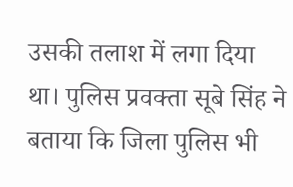उसकी तलाश में लगा दिया था। पुलिस प्रवक्ता सूबे सिंह ने बताया कि जिला पुलिस भी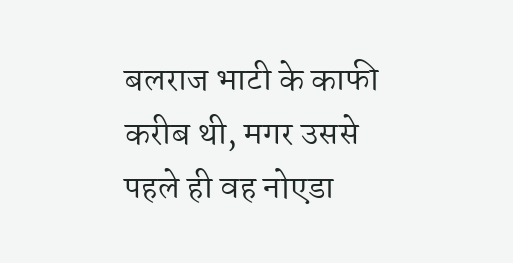बलराज भाटी के काफी करीब थी, मगर उससे पहले ही वह नोएडा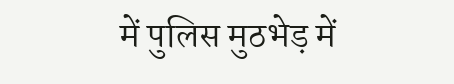में पुलिस मुठभेड़ में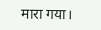मारा गया।